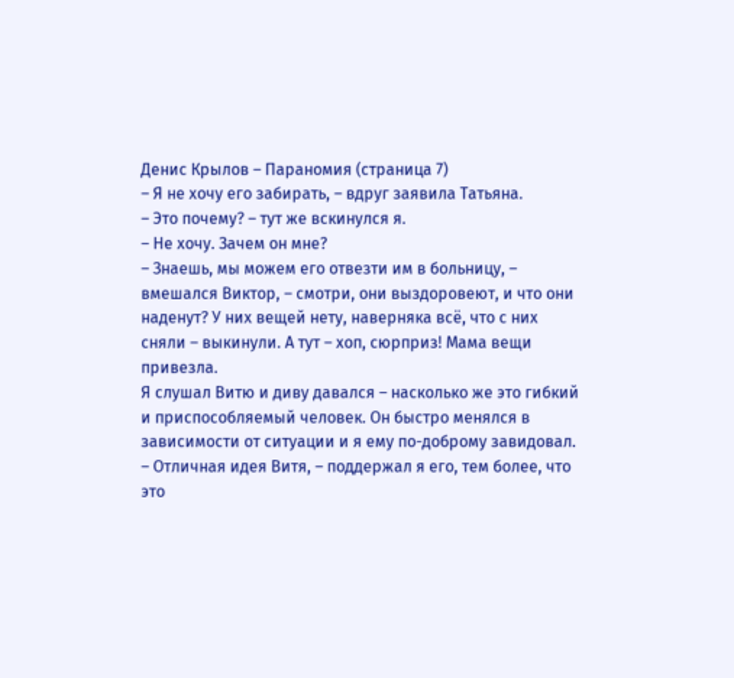Денис Крылов – Параномия (страница 7)
– Я не хочу его забирать, – вдруг заявила Татьяна.
– Это почему? – тут же вскинулся я.
– Не хочу. Зачем он мне?
– Знаешь, мы можем его отвезти им в больницу, – вмешался Виктор, – смотри, они выздоровеют, и что они наденут? У них вещей нету, наверняка всё, что с них сняли – выкинули. А тут – хоп, сюрприз! Мама вещи привезла.
Я слушал Витю и диву давался – насколько же это гибкий и приспособляемый человек. Он быстро менялся в зависимости от ситуации и я ему по-доброму завидовал.
– Отличная идея Витя, – поддержал я его, тем более, что это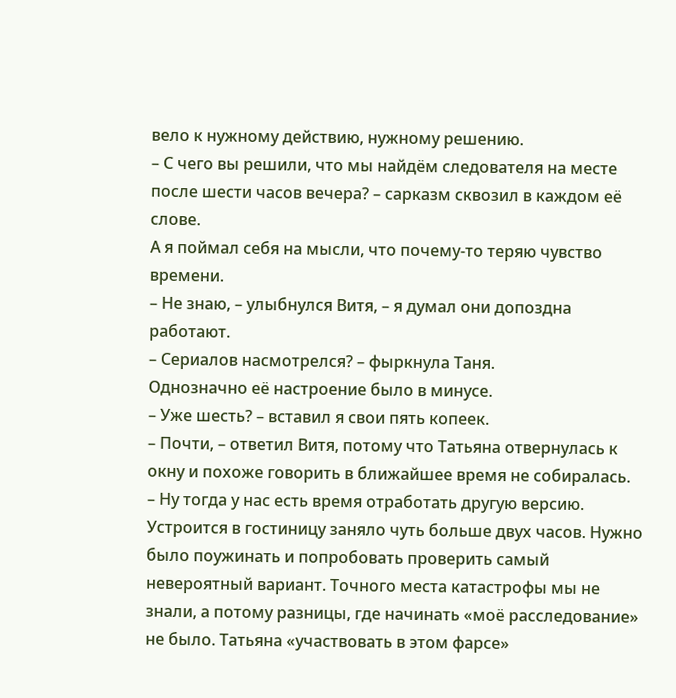вело к нужному действию, нужному решению.
– С чего вы решили, что мы найдём следователя на месте после шести часов вечера? – сарказм сквозил в каждом её слове.
А я поймал себя на мысли, что почему-то теряю чувство времени.
– Не знаю, – улыбнулся Витя, – я думал они допоздна работают.
– Сериалов насмотрелся? – фыркнула Таня.
Однозначно её настроение было в минусе.
– Уже шесть? – вставил я свои пять копеек.
– Почти, – ответил Витя, потому что Татьяна отвернулась к окну и похоже говорить в ближайшее время не собиралась.
– Ну тогда у нас есть время отработать другую версию.
Устроится в гостиницу заняло чуть больше двух часов. Нужно было поужинать и попробовать проверить самый невероятный вариант. Точного места катастрофы мы не знали, а потому разницы, где начинать «моё расследование» не было. Татьяна «участвовать в этом фарсе»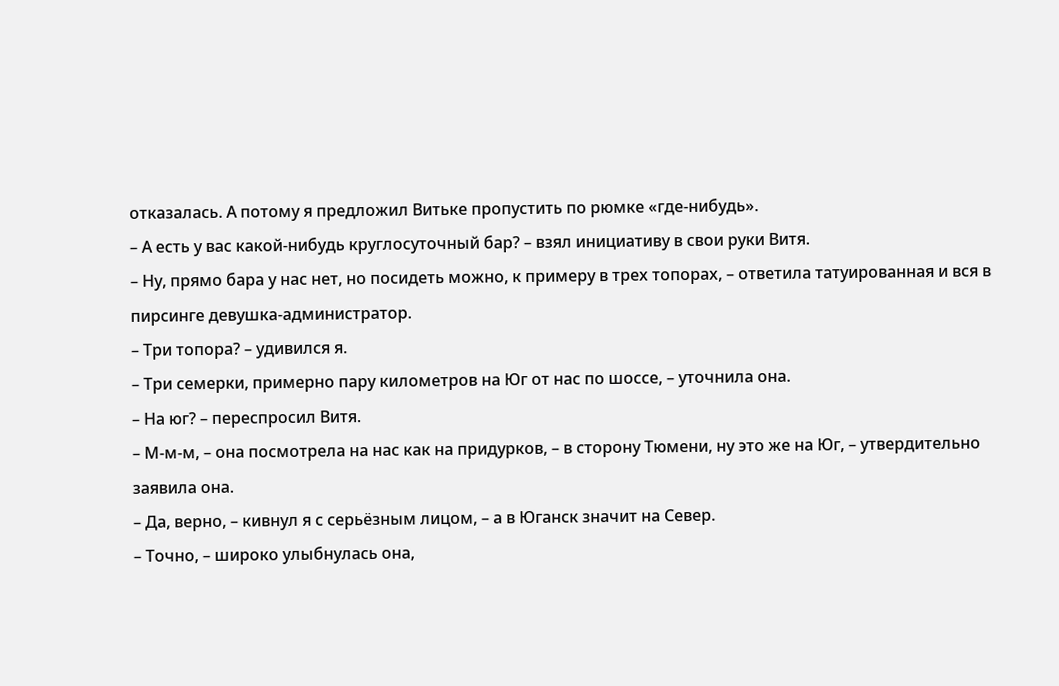отказалась. А потому я предложил Витьке пропустить по рюмке «где-нибудь».
– А есть у вас какой-нибудь круглосуточный бар? – взял инициативу в свои руки Витя.
– Ну, прямо бара у нас нет, но посидеть можно, к примеру в трех топорах, – ответила татуированная и вся в пирсинге девушка-администратор.
– Три топора? – удивился я.
– Три семерки, примерно пару километров на Юг от нас по шоссе, – уточнила она.
– На юг? – переспросил Витя.
– М-м-м, – она посмотрела на нас как на придурков, – в сторону Тюмени, ну это же на Юг, – утвердительно заявила она.
– Да, верно, – кивнул я с серьёзным лицом, – а в Юганск значит на Север.
– Точно, – широко улыбнулась она,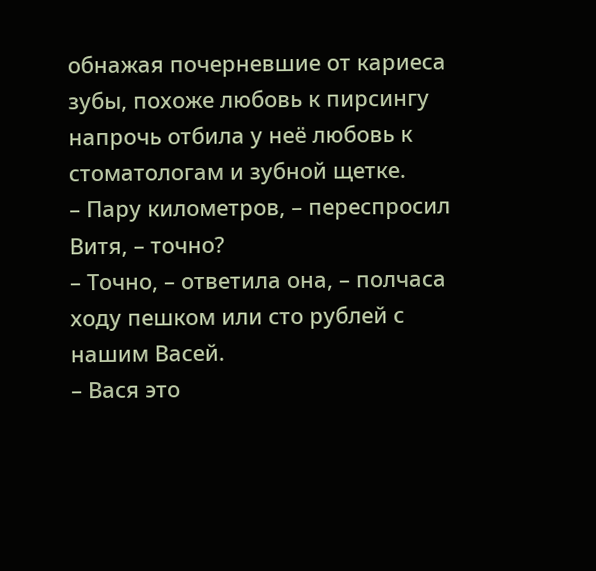обнажая почерневшие от кариеса зубы, похоже любовь к пирсингу напрочь отбила у неё любовь к стоматологам и зубной щетке.
– Пару километров, – переспросил Витя, – точно?
– Точно, – ответила она, – полчаса ходу пешком или сто рублей с нашим Васей.
– Вася это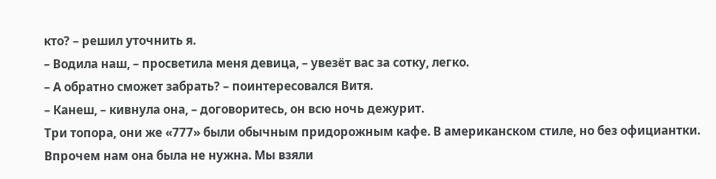кто? – решил уточнить я.
– Водила наш, – просветила меня девица, – увезёт вас за сотку, легко.
– А обратно сможет забрать? – поинтересовался Витя.
– Канеш, – кивнула она, – договоритесь, он всю ночь дежурит.
Три топора, они же «777» были обычным придорожным кафе. В американском стиле, но без официантки. Впрочем нам она была не нужна. Мы взяли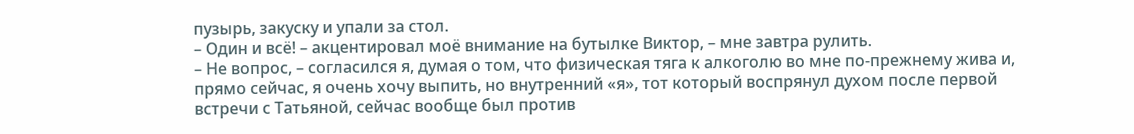пузырь, закуску и упали за стол.
– Один и всё! – акцентировал моё внимание на бутылке Виктор, – мне завтра рулить.
– Не вопрос, – согласился я, думая о том, что физическая тяга к алкоголю во мне по-прежнему жива и, прямо сейчас, я очень хочу выпить, но внутренний «я», тот который воспрянул духом после первой встречи с Татьяной, сейчас вообще был против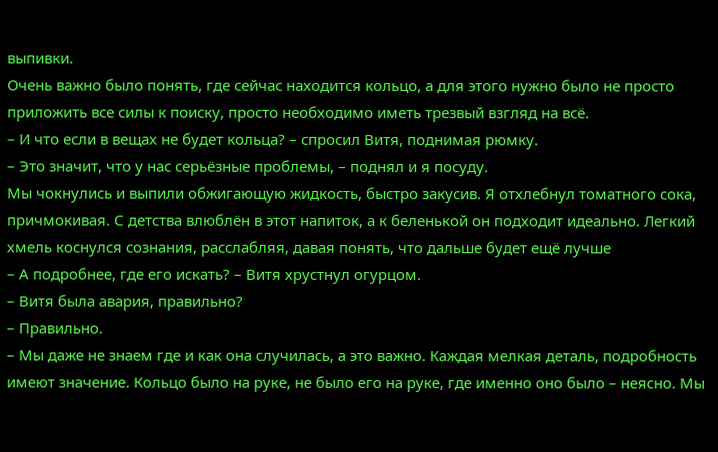выпивки.
Очень важно было понять, где сейчас находится кольцо, а для этого нужно было не просто приложить все силы к поиску, просто необходимо иметь трезвый взгляд на всё.
– И что если в вещах не будет кольца? – спросил Витя, поднимая рюмку.
– Это значит, что у нас серьёзные проблемы, – поднял и я посуду.
Мы чокнулись и выпили обжигающую жидкость, быстро закусив. Я отхлебнул томатного сока, причмокивая. С детства влюблён в этот напиток, а к беленькой он подходит идеально. Легкий хмель коснулся сознания, расслабляя, давая понять, что дальше будет ещё лучше
– А подробнее, где его искать? – Витя хрустнул огурцом.
– Витя была авария, правильно?
– Правильно.
– Мы даже не знаем где и как она случилась, а это важно. Каждая мелкая деталь, подробность имеют значение. Кольцо было на руке, не было его на руке, где именно оно было – неясно. Мы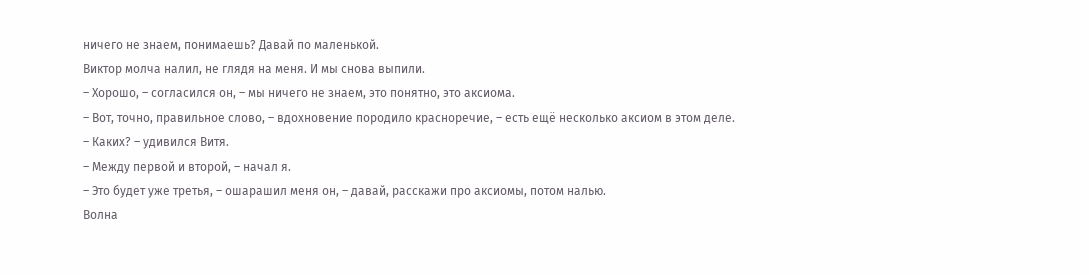ничего не знаем, понимаешь? Давай по маленькой.
Виктор молча налил, не глядя на меня. И мы снова выпили.
– Хорошо, – согласился он, – мы ничего не знаем, это понятно, это аксиома.
– Вот, точно, правильное слово, – вдохновение породило красноречие, – есть ещё несколько аксиом в этом деле.
– Каких? – удивился Витя.
– Между первой и второй, – начал я.
– Это будет уже третья, – ошарашил меня он, – давай, расскажи про аксиомы, потом налью.
Волна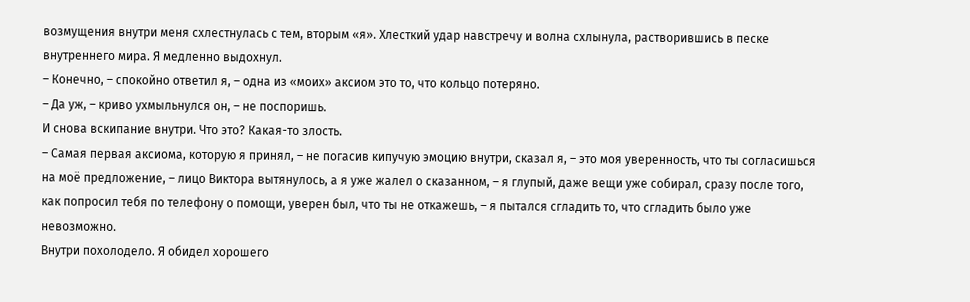возмущения внутри меня схлестнулась с тем, вторым «я». Хлесткий удар навстречу и волна схлынула, растворившись в песке внутреннего мира. Я медленно выдохнул.
– Конечно, – спокойно ответил я, – одна из «моих» аксиом это то, что кольцо потеряно.
– Да уж, – криво ухмыльнулся он, – не поспоришь.
И снова вскипание внутри. Что это? Какая-то злость.
– Самая первая аксиома, которую я принял, – не погасив кипучую эмоцию внутри, сказал я, – это моя уверенность, что ты согласишься на моё предложение, – лицо Виктора вытянулось, а я уже жалел о сказанном, – я глупый, даже вещи уже собирал, сразу после того, как попросил тебя по телефону о помощи, уверен был, что ты не откажешь, – я пытался сгладить то, что сгладить было уже невозможно.
Внутри похолодело. Я обидел хорошего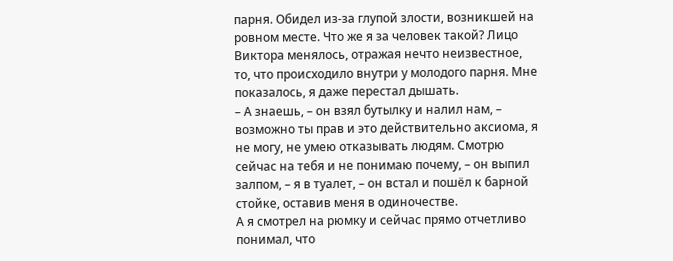парня. Обидел из-за глупой злости, возникшей на ровном месте. Что же я за человек такой? Лицо Виктора менялось, отражая нечто неизвестное, то, что происходило внутри у молодого парня. Мне показалось, я даже перестал дышать.
– А знаешь, – он взял бутылку и налил нам, – возможно ты прав и это действительно аксиома, я не могу, не умею отказывать людям. Смотрю сейчас на тебя и не понимаю почему, – он выпил залпом, – я в туалет, – он встал и пошёл к барной стойке, оставив меня в одиночестве.
А я смотрел на рюмку и сейчас прямо отчетливо понимал, что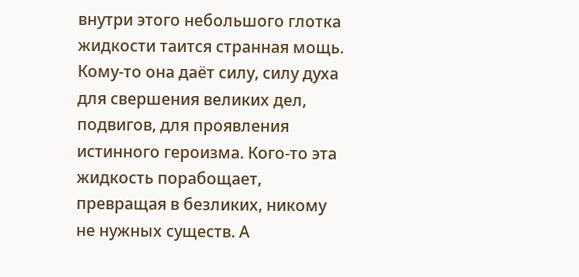внутри этого небольшого глотка жидкости таится странная мощь. Кому-то она даёт силу, силу духа для свершения великих дел, подвигов, для проявления истинного героизма. Кого-то эта жидкость порабощает, превращая в безликих, никому не нужных существ. А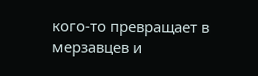кого-то превращает в мерзавцев и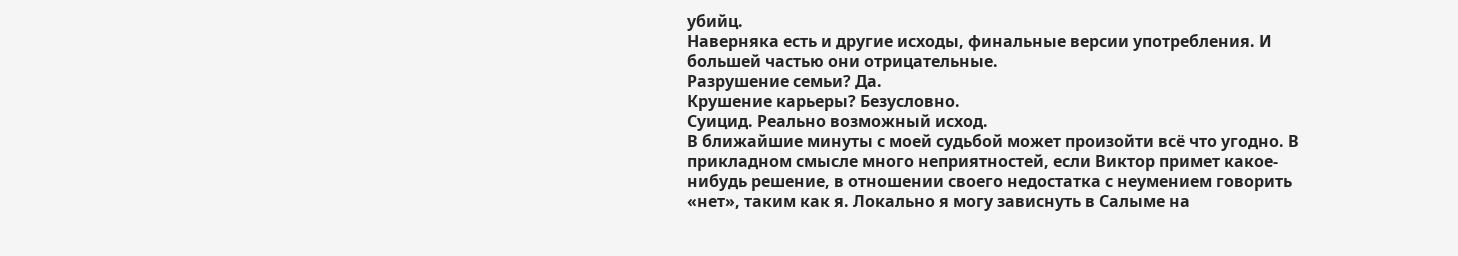убийц.
Наверняка есть и другие исходы, финальные версии употребления. И большей частью они отрицательные.
Разрушение семьи? Да.
Крушение карьеры? Безусловно.
Суицид. Реально возможный исход.
В ближайшие минуты с моей судьбой может произойти всё что угодно. В прикладном смысле много неприятностей, если Виктор примет какое-нибудь решение, в отношении своего недостатка с неумением говорить «нет», таким как я. Локально я могу зависнуть в Салыме на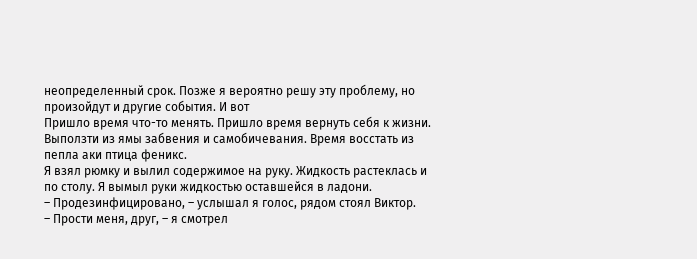неопределенный срок. Позже я вероятно решу эту проблему, но произойдут и другие события. И вот
Пришло время что-то менять. Пришло время вернуть себя к жизни. Выползти из ямы забвения и самобичевания. Время восстать из пепла аки птица феникс.
Я взял рюмку и вылил содержимое на руку. Жидкость растеклась и по столу. Я вымыл руки жидкостью оставшейся в ладони.
– Продезинфицировано, – услышал я голос, рядом стоял Виктор.
– Прости меня, друг, – я смотрел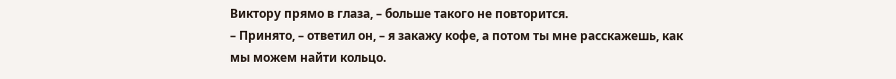Виктору прямо в глаза, – больше такого не повторится.
– Принято, – ответил он, – я закажу кофе, а потом ты мне расскажешь, как мы можем найти кольцо.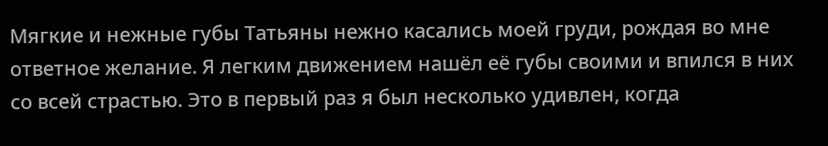Мягкие и нежные губы Татьяны нежно касались моей груди, рождая во мне ответное желание. Я легким движением нашёл её губы своими и впился в них со всей страстью. Это в первый раз я был несколько удивлен, когда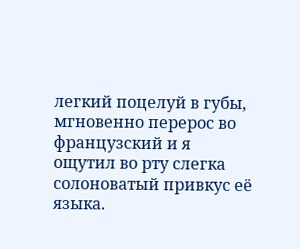легкий поцелуй в губы, мгновенно перерос во французский и я ощутил во рту слегка солоноватый привкус её языка.